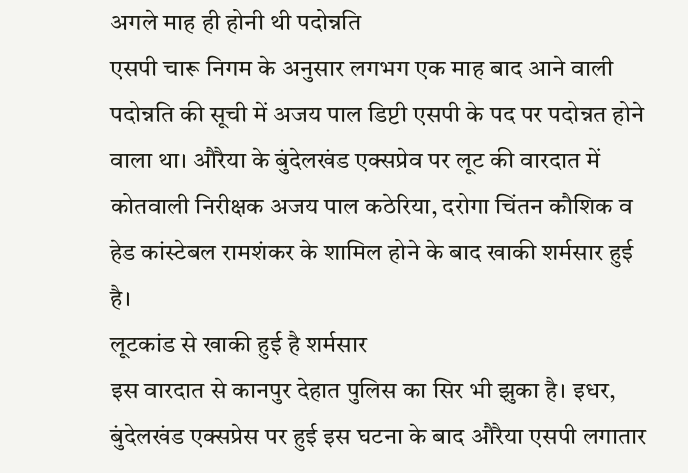अगले माह ही होनी थी पदोन्नति
एसपी चारू निगम के अनुसार लगभग एक माह बाद आने वाली पदोन्नति की सूची में अजय पाल डिप्टी एसपी के पद पर पदोन्नत होने वाला था। औरैया के बुंदेलखंड एक्सप्रेव पर लूट की वारदात में कोतवाली निरीक्षक अजय पाल कठेरिया, दरोगा चिंतन कौशिक व हेड कांस्टेबल रामशंकर के शामिल होने के बाद खाकी शर्मसार हुई है।
लूटकांड से खाकी हुई है शर्मसार
इस वारदात से कानपुर देहात पुलिस का सिर भी झुका है। इधर, बुंदेलखंड एक्सप्रेस पर हुई इस घटना के बाद औरैया एसपी लगातार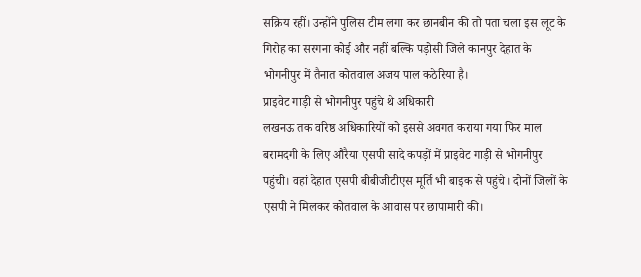सक्रिय रहीं। उन्होंने पुलिस टीम लगा कर छानबीन की तो पता चला इस लूट के गिरोह का सरगना कोई और नहीं बल्कि पड़ोसी जिले कानपुर देहात के भोगनीपुर में तैनात कोतवाल अजय पाल कठेरिया है।
प्राइवेट गाड़ी से भोगनीपुर पहुंचे थे अधिकारी
लखनऊ तक वरिष्ठ अधिकारियों को इससे अवगत कराया गया फिर माल बरामदगी के लिए औरैया एसपी सादे कपड़ों में प्राइवेट गाड़ी से भोगनीपुर पहुंची। वहां देहात एसपी बीबीजीटीएस मूर्ति भी बाइक से पहुंचे। दोनों जिलों के एसपी ने मिलकर कोतवाल के आवास पर छापामारी की।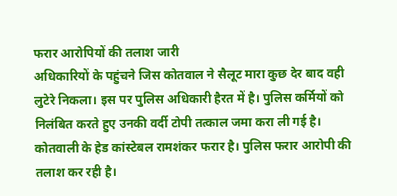फरार आरोपियों की तलाश जारी
अधिकारियों के पहुंचने जिस कोतवाल ने सैलूट मारा कुछ देर बाद वही लुटेरे निकला। इस पर पुलिस अधिकारी हैरत में है। पुलिस कर्मियों को निलंबित करते हुए उनकी वर्दी टोपी तत्काल जमा करा ली गई है। कोतवाली के हेड कांस्टेबल रामशंकर फरार है। पुलिस फरार आरोपी की तलाश कर रही है।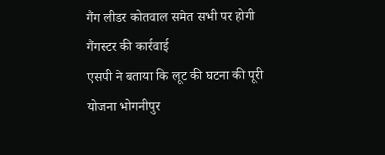गैंग लीडर कोतवाल समेत सभी पर होगी गैंगस्टर की कार्रवाई
एसपी ने बताया कि लूट की घटना की पूरी योजना भोगनीपुर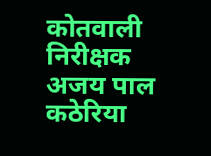कोतवाली निरीक्षक अजय पाल कठेरिया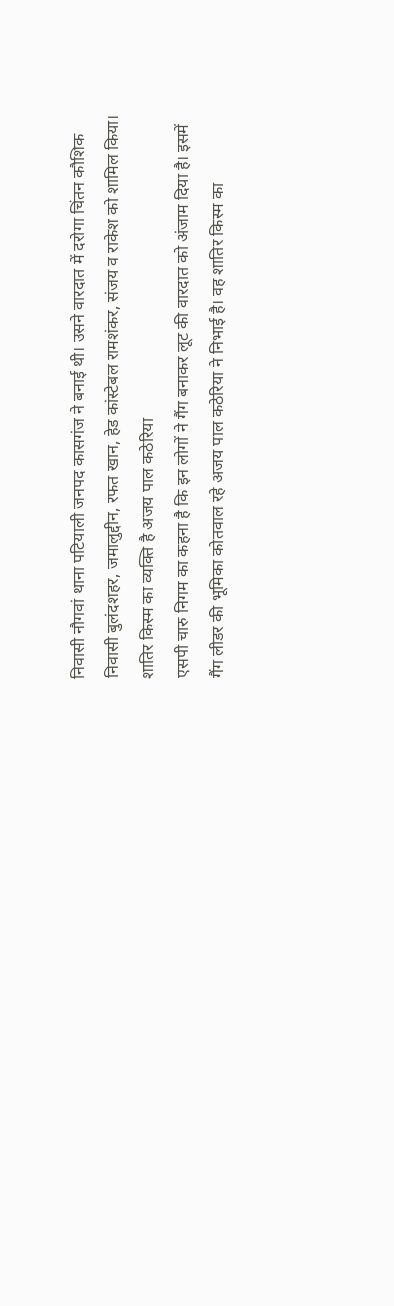निवासी नौगवां थाना पटियाली जनपद कासगंज ने बनाई थी। उसने वारदात में दरोगा चिंतन कौशिक निवासी बुलंदशहर, जमालुद्दीन, रफत खान, हेड कांस्टेबल रामशंकर, संजय व राकेश को शामिल किया।
शातिर किस्म का व्यक्ति है अजय पाल कठेरिया
एसपी चारु निगम का कहना है कि इन लोगों ने गैंग बनाकर लूट की वारदात को अंजाम दिया है। इसमें गैंग लीडर की भूमिका कोतवाल रहे अजय पाल कठेरिया ने निभाई है। वह शातिर किस्म का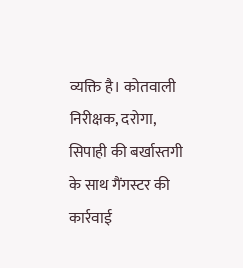व्यक्ति है। कोतवाली निरीक्षक, दरोगा, सिपाही की बर्खास्तगी के साथ गैंगस्टर की कार्रवाई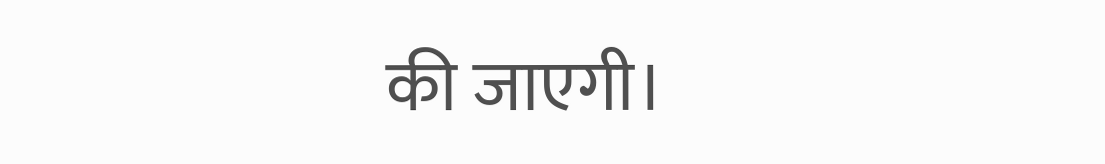की जाएगी।